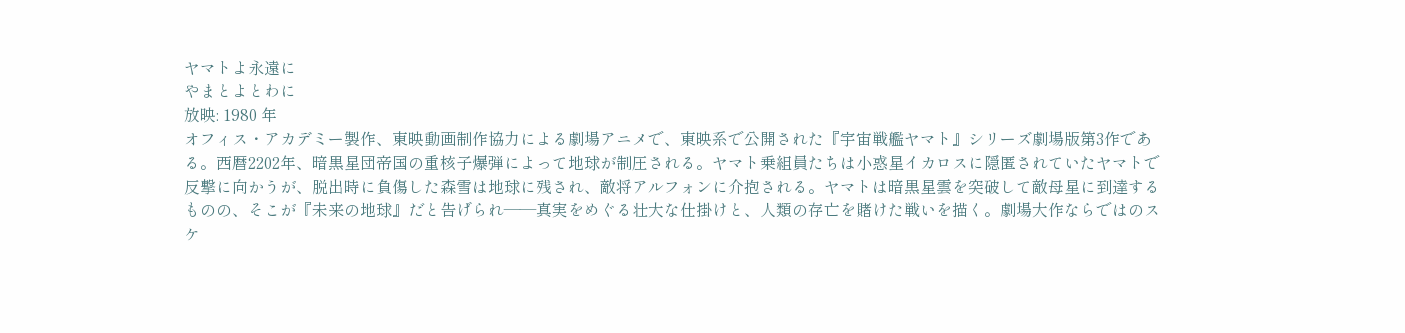ヤマトよ永遠に
やまとよとわに
放映: 1980 年
オフィス・アカデミー製作、東映動画制作協力による劇場アニメで、東映系で公開された『宇宙戦艦ヤマト』シリーズ劇場版第3作である。西暦2202年、暗黒星団帝国の重核子爆弾によって地球が制圧される。ヤマト乗組員たちは小惑星イカロスに隠匿されていたヤマトで反撃に向かうが、脱出時に負傷した森雪は地球に残され、敵将アルフォンに介抱される。ヤマトは暗黒星雲を突破して敵母星に到達するものの、そこが『未来の地球』だと告げられ――真実をめぐる壮大な仕掛けと、人類の存亡を賭けた戦いを描く。劇場大作ならではのスケ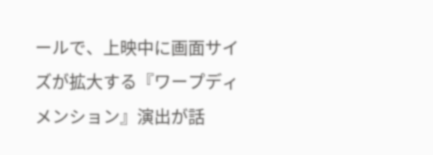ールで、上映中に画面サイズが拡大する『ワープディメンション』演出が話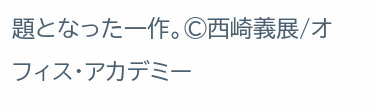題となった一作。©西崎義展/オフィス・アカデミー